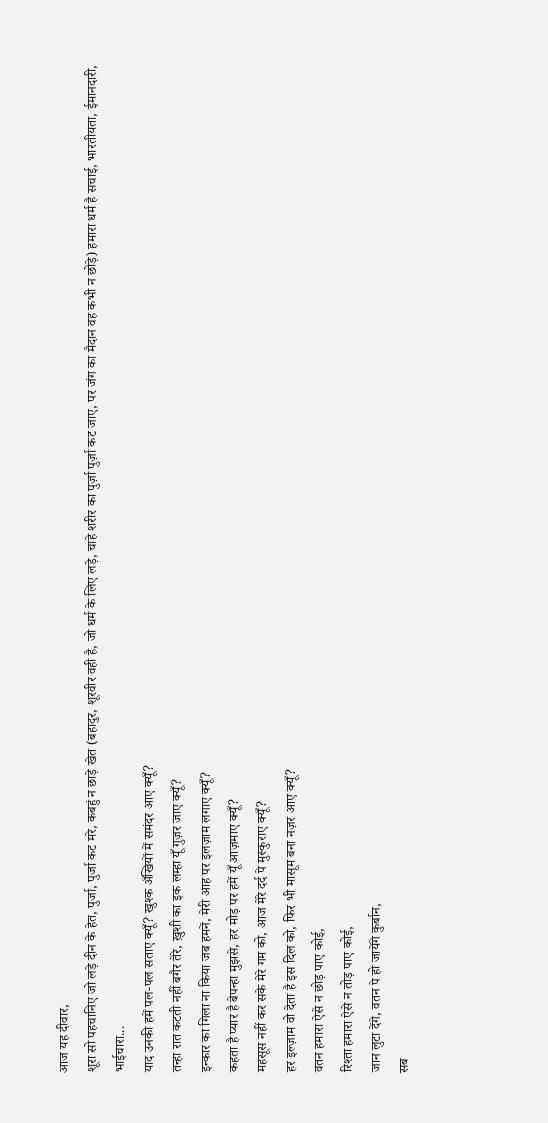आज यह दीवार,
शूरा सो पहचानिए जो लड़े दीन के हेत, पुर्जा, पुर्जा कट मरे, कबहुं न छाड़े खेत (बहादुर, शूरवीर वही है, जो धर्म के लिए लड़े, चाहे शरीर का पुर्ज़ा पुर्ज़ा कट जाए, पर जंग का मैदान वह कभी न छोड़े) हमारा धर्म है सचाई, भारतीयता, ईमानदारी, भाईचारा...
याद उनकी हमें पल-पल सताए क्यूँ? खुश्क अँखियों में समंदर आए क्यूँ?
तन्हा रात कटती नहीं बगैर तेरे, ख़ुशी का इक लम्हा यूँ गुज़र जाए क्यूँ?
इन्कार का गिला ना किया जब हमनें, मेरी आह पर इलज़ाम लगाए क्यूँ?
कहता है प्यार है बेपन्हा मुझसे, हर मोड़ पर हमें यूँ आज़माए क्यूँ?
महसूस नहीं कर सके मेरे गम को, आज मेरे दर्द पे मुस्कुराए क्यूँ?
हर इल्ज़ाम वो देता है इस दिल को, फिर भी मासूम बना नज़र आए क्यूँ?
वतन हमारा ऐसे न छोड़ पाए कोई,
रिश्ता हमारा ऐसे न तोड़ पाए कोई,
जान लुटा देंगे, वतन पे हो जायेंगे कुर्बान,
सब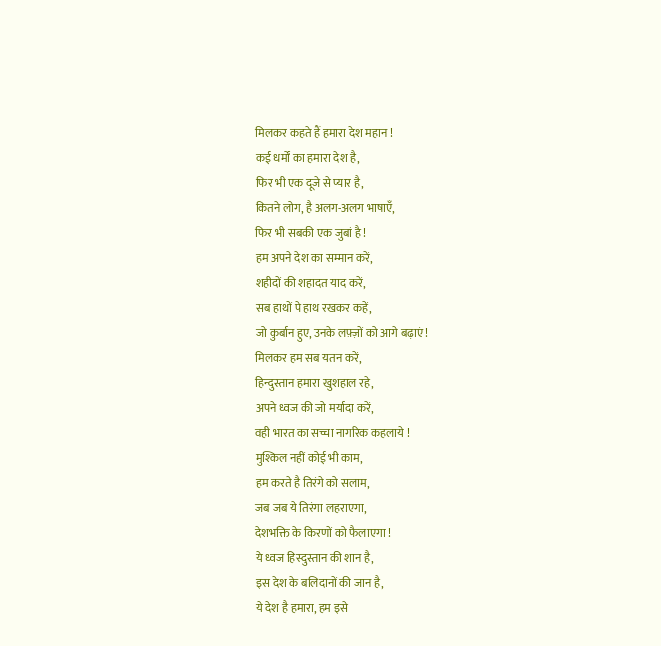मिलकर कहते हैं हमारा देश महान !
कई धर्मों का हमारा देश है,
फिर भी एक दूजे से प्यार है,
कितने लोग, है अलग-अलग भाषाएँ,
फिर भी सबकी एक जुबां है !
हम अपने देश का सम्मान करें,
शहीदों की शहादत याद करें,
सब हाथों पे हाथ रखकर कहें,
जो कुर्बान हुए, उनके लफ़्ज़ों को आगे बढ़ाएं !
मिलकर हम सब यतन करें,
हिन्दुस्तान हमारा खुशहाल रहे,
अपने ध्वज की जो मर्यादा करें,
वही भारत का सच्चा नागरिक कहलाये !
मुश्किल नहीं कोई भी काम,
हम करते है तिरंगे को सलाम,
जब जब ये तिरंगा लहराएगा,
देशभक्ति के किरणों को फैलाएगा !
ये ध्वज हिस्दुस्तान की शान है,
इस देश के बलिदानों की जान है,
ये देश है हमारा, हम इसे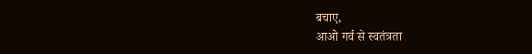बचाए,
आओ गर्व से स्वतंत्रता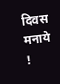दिवस मनाये !